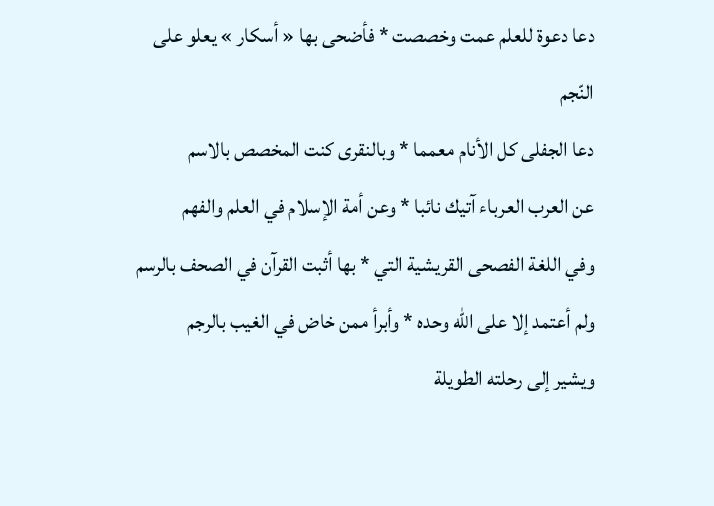دعا دعوة للعلم عمت وخصصت * فأضحى بها « أسكار » يعلو على النّجم
دعا الجفلى كل الأنام معمما * وبالنقرى كنت المخصص بالاسم
عن العرب العرباء آتيك نائبا * وعن أمة الإسلام في العلم والفهم
وفي اللغة الفصحى القريشية التي * بها أثبت القرآن في الصحف بالرسم
ولم أعتمد إلا على الله وحده * وأبرأ ممن خاض في الغيب بالرجم
ويشير إلى رحلته الطويلة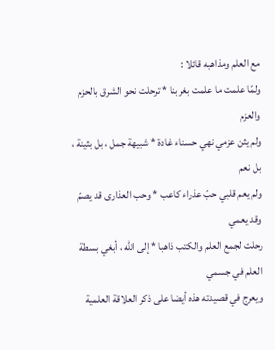مع العلم ومذاهبه قائلا :
ولمّا علمت ما علمت بغربنا * ترحلت نحو الشرق بالحزم والعزم
ولم يثن عزمي نهي حسناء غادة * شبيهة جمل ، بل بثينة ، بل نعم
ولم يعم قلبي حبّ عذراء كاعب * وحب العذارى قد يصمّ وقد يعمي
رحلت لجمع العلم والكتب ذاهبا * إلى الله ، أبغي بسطة العلم في جسمي
ويعرج في قصيدته هذه أيضا على ذكر العلاقة العلمية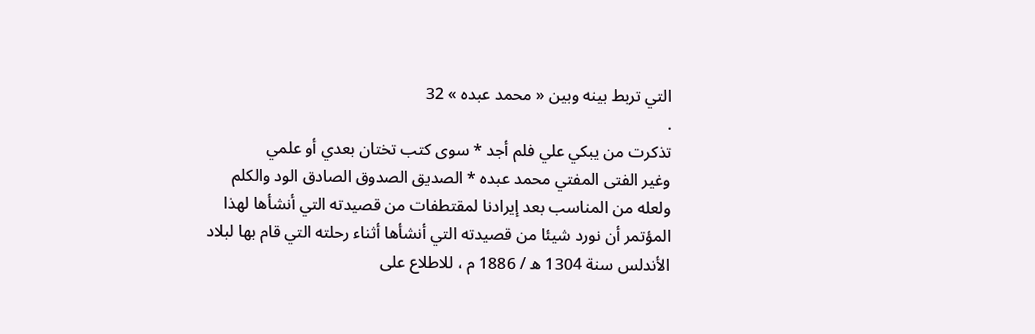التي تربط بينه وبين « محمد عبده » 32
.
تذكرت من يبكي علي فلم أجد * سوى كتب تختان بعدي أو علمي
وغير الفتى المفتي محمد عبده * الصديق الصدوق الصادق الود والكلم
ولعله من المناسب بعد إيرادنا لمقتطفات من قصيدته التي أنشأها لهذا المؤتمر أن نورد شيئا من قصيدته التي أنشأها أثناء رحلته التي قام بها لبلاد الأندلس سنة 1304 ه / 1886 م ، للاطلاع على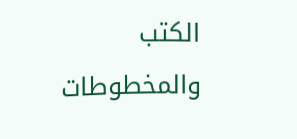الكتب والمخطوطات